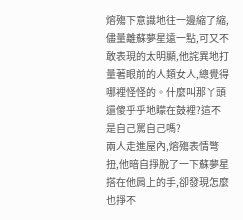熔殤下意識地往一邊縮了縮,儘量離蘇夢星遠一點,可又不敢表現的太明顯,他詫異地打量著眼前的人類女人,總覺得哪裡怪怪的。什麼叫那丫頭還傻乎乎地矇在鼓裡?這不是自己罵自己嗎?
兩人走進屋內,熔殤表情彆扭,他暗自掙脫了一下蘇夢星搭在他肩上的手,卻發現怎麼也掙不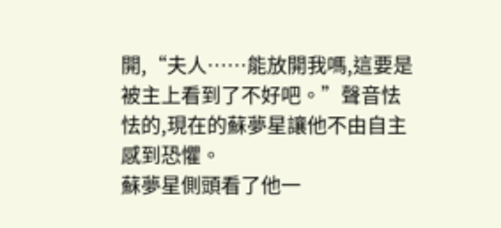開,“夫人……能放開我嗎,這要是被主上看到了不好吧。”聲音怯怯的,現在的蘇夢星讓他不由自主感到恐懼。
蘇夢星側頭看了他一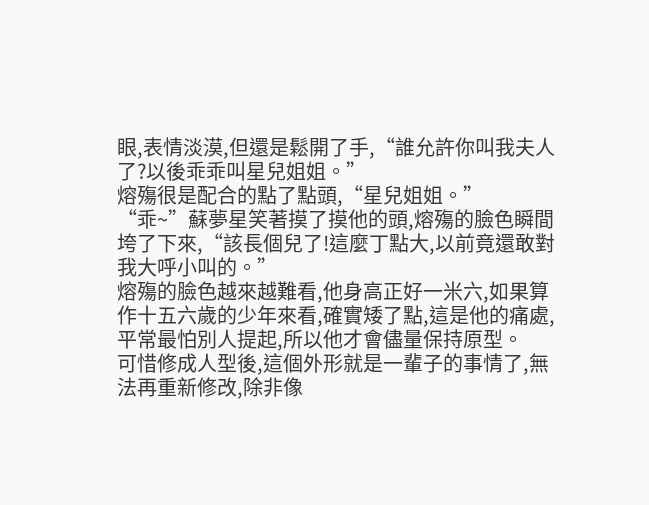眼,表情淡漠,但還是鬆開了手,“誰允許你叫我夫人了?以後乖乖叫星兒姐姐。”
熔殤很是配合的點了點頭,“星兒姐姐。”
“乖~”蘇夢星笑著摸了摸他的頭,熔殤的臉色瞬間垮了下來,“該長個兒了!這麼丁點大,以前竟還敢對我大呼小叫的。”
熔殤的臉色越來越難看,他身高正好一米六,如果算作十五六歲的少年來看,確實矮了點,這是他的痛處,平常最怕別人提起,所以他才會儘量保持原型。
可惜修成人型後,這個外形就是一輩子的事情了,無法再重新修改,除非像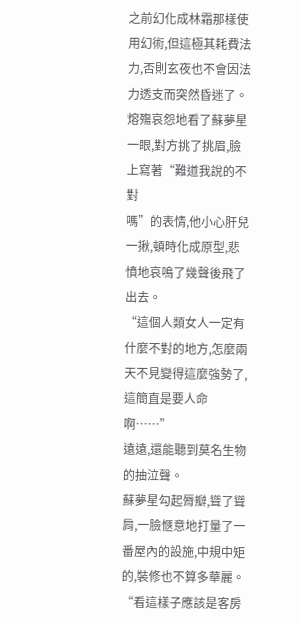之前幻化成林霜那樣使用幻術,但這極其耗費法力,否則玄夜也不會因法力透支而突然昏迷了。
熔殤哀怨地看了蘇夢星一眼,對方挑了挑眉,臉上寫著“難道我說的不對
嗎”的表情,他小心肝兒一揪,頓時化成原型,悲憤地哀鳴了幾聲後飛了出去。
“這個人類女人一定有什麼不對的地方,怎麼兩天不見變得這麼強勢了,這簡直是要人命啊……”
遠遠,還能聽到莫名生物的抽泣聲。
蘇夢星勾起脣瓣,聳了聳肩,一臉愜意地打量了一番屋內的設施,中規中矩的,裝修也不算多華麗。
“看這樣子應該是客房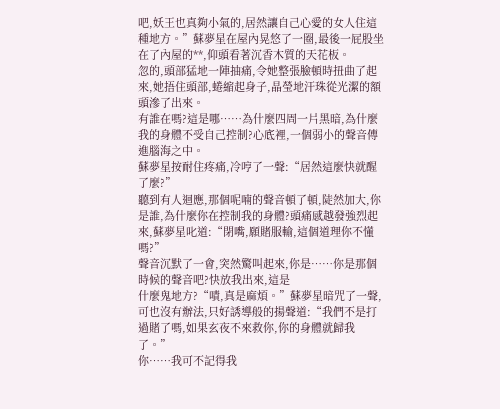吧,妖王也真夠小氣的,居然讓自己心愛的女人住這種地方。”蘇夢星在屋內晃悠了一圈,最後一屁股坐在了內屋的**,仰頭看著沉香木質的天花板。
忽的,頭部猛地一陣抽痛,令她整張臉頓時扭曲了起來,她捂住頭部,蜷縮起身子,晶瑩地汗珠從光潔的額頭滲了出來。
有誰在嗎?這是哪……為什麼四周一片黑暗,為什麼我的身體不受自己控制?心底裡,一個弱小的聲音傳進腦海之中。
蘇夢星按耐住疼痛,冷哼了一聲:“居然這麼快就醒了麼?”
聽到有人迴應,那個呢喃的聲音頓了頓,陡然加大,你是誰,為什麼你在控制我的身體?頭痛感越發強烈起來,蘇夢星叱道:“閉嘴,願賭服輸,這個道理你不懂嗎?”
聲音沉默了一會,突然驚叫起來,你是……你是那個時候的聲音吧?快放我出來,這是
什麼鬼地方?“嘖,真是麻煩。”蘇夢星暗咒了一聲,可也沒有辦法,只好誘導般的揚聲道:“我們不是打過賭了嗎,如果玄夜不來救你,你的身體就歸我了。”
你……我可不記得我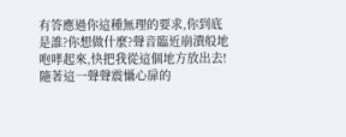有答應過你這種無理的要求,你到底是誰?你想做什麼?聲音臨近崩潰般地咆哮起來,快把我從這個地方放出去!隨著這一聲聲震懾心扉的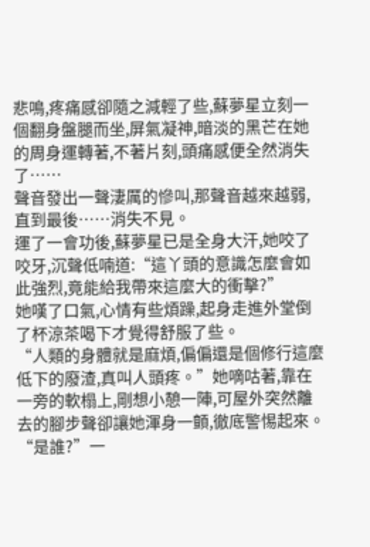悲鳴,疼痛感卻隨之減輕了些,蘇夢星立刻一個翻身盤腿而坐,屏氣凝神,暗淡的黑芒在她的周身運轉著,不著片刻,頭痛感便全然消失了……
聲音發出一聲淒厲的慘叫,那聲音越來越弱,直到最後……消失不見。
運了一會功後,蘇夢星已是全身大汗,她咬了咬牙,沉聲低喃道:“這丫頭的意識怎麼會如此強烈,竟能給我帶來這麼大的衝擊?”
她嘆了口氣,心情有些煩躁,起身走進外堂倒了杯涼茶喝下才覺得舒服了些。
“人類的身體就是麻煩,偏偏還是個修行這麼低下的廢渣,真叫人頭疼。”她嘀咕著,靠在一旁的軟榻上,剛想小憩一陣,可屋外突然離去的腳步聲卻讓她渾身一顫,徹底警惕起來。
“是誰?”一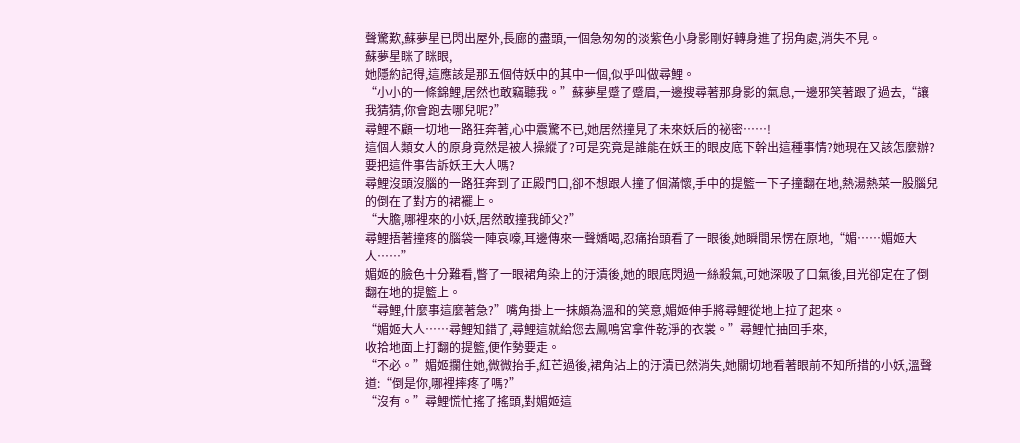聲驚歎,蘇夢星已閃出屋外,長廊的盡頭,一個急匆匆的淡紫色小身影剛好轉身進了拐角處,消失不見。
蘇夢星眯了眯眼,
她隱約記得,這應該是那五個侍妖中的其中一個,似乎叫做尋鯉。
“小小的一條錦鯉,居然也敢竊聽我。”蘇夢星蹙了蹙眉,一邊搜尋著那身影的氣息,一邊邪笑著跟了過去,“讓我猜猜,你會跑去哪兒呢?”
尋鯉不顧一切地一路狂奔著,心中震驚不已,她居然撞見了未來妖后的祕密……!
這個人類女人的原身竟然是被人操縱了?可是究竟是誰能在妖王的眼皮底下幹出這種事情?她現在又該怎麼辦?要把這件事告訴妖王大人嗎?
尋鯉沒頭沒腦的一路狂奔到了正殿門口,卻不想跟人撞了個滿懷,手中的提籃一下子撞翻在地,熱湯熱菜一股腦兒的倒在了對方的裙襬上。
“大膽,哪裡來的小妖,居然敢撞我師父?”
尋鯉捂著撞疼的腦袋一陣哀嚎,耳邊傳來一聲嬌喝,忍痛抬頭看了一眼後,她瞬間呆愣在原地,“媚……媚姬大人……”
媚姬的臉色十分難看,瞥了一眼裙角染上的汙漬後,她的眼底閃過一絲殺氣,可她深吸了口氣後,目光卻定在了倒翻在地的提籃上。
“尋鯉,什麼事這麼著急?”嘴角掛上一抹頗為溫和的笑意,媚姬伸手將尋鯉從地上拉了起來。
“媚姬大人……尋鯉知錯了,尋鯉這就給您去鳳鳴宮拿件乾淨的衣裳。”尋鯉忙抽回手來,
收拾地面上打翻的提籃,便作勢要走。
“不必。”媚姬攔住她,微微抬手,紅芒過後,裙角沾上的汙漬已然消失,她關切地看著眼前不知所措的小妖,溫聲道:“倒是你,哪裡摔疼了嗎?”
“沒有。”尋鯉慌忙搖了搖頭,對媚姬這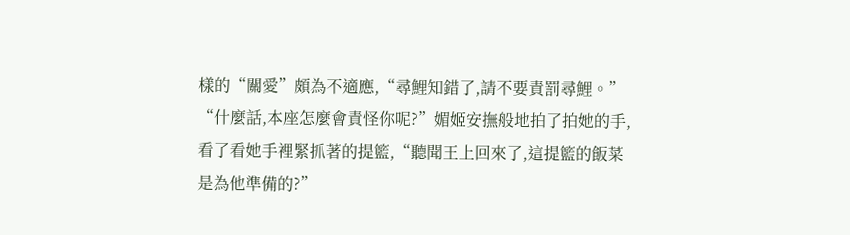樣的“關愛”頗為不適應,“尋鯉知錯了,請不要責罰尋鯉。”
“什麼話,本座怎麼會責怪你呢?”媚姬安撫般地拍了拍她的手,看了看她手裡緊抓著的提籃,“聽聞王上回來了,這提籃的飯菜是為他準備的?”